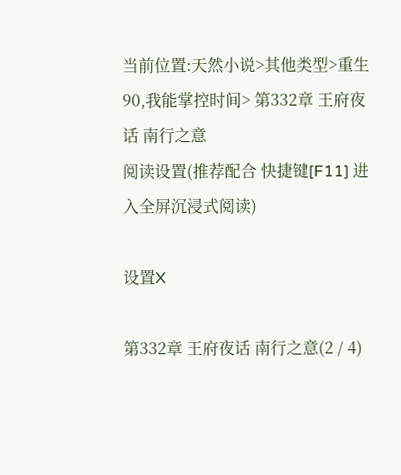当前位置:天然小说>其他类型>重生90,我能掌控时间> 第332章 王府夜话 南行之意
阅读设置(推荐配合 快捷键[F11] 进入全屏沉浸式阅读)

设置X

第332章 王府夜话 南行之意(2 / 4)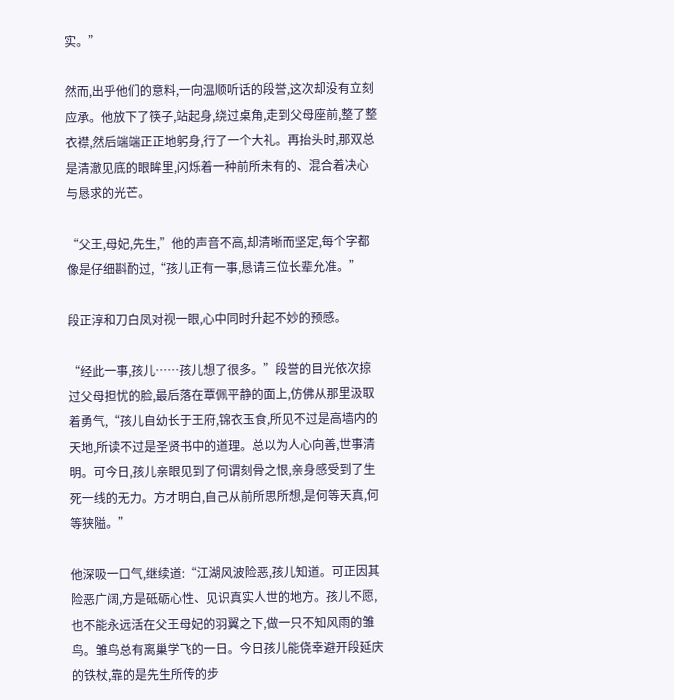实。”

然而,出乎他们的意料,一向温顺听话的段誉,这次却没有立刻应承。他放下了筷子,站起身,绕过桌角,走到父母座前,整了整衣襟,然后端端正正地躬身,行了一个大礼。再抬头时,那双总是清澈见底的眼眸里,闪烁着一种前所未有的、混合着决心与恳求的光芒。

“父王,母妃,先生,”他的声音不高,却清晰而坚定,每个字都像是仔细斟酌过,“孩儿正有一事,恳请三位长辈允准。”

段正淳和刀白凤对视一眼,心中同时升起不妙的预感。

“经此一事,孩儿……孩儿想了很多。”段誉的目光依次掠过父母担忧的脸,最后落在覃佩平静的面上,仿佛从那里汲取着勇气,“孩儿自幼长于王府,锦衣玉食,所见不过是高墙内的天地,所读不过是圣贤书中的道理。总以为人心向善,世事清明。可今日,孩儿亲眼见到了何谓刻骨之恨,亲身感受到了生死一线的无力。方才明白,自己从前所思所想,是何等天真,何等狭隘。”

他深吸一口气,继续道:“江湖风波险恶,孩儿知道。可正因其险恶广阔,方是砥砺心性、见识真实人世的地方。孩儿不愿,也不能永远活在父王母妃的羽翼之下,做一只不知风雨的雏鸟。雏鸟总有离巢学飞的一日。今日孩儿能侥幸避开段延庆的铁杖,靠的是先生所传的步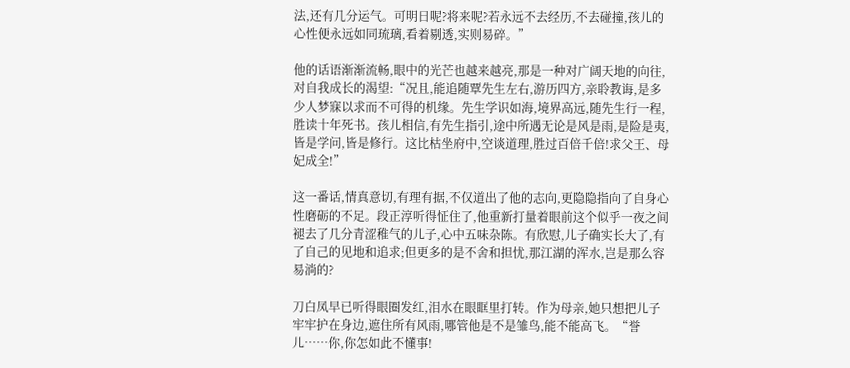法,还有几分运气。可明日呢?将来呢?若永远不去经历,不去碰撞,孩儿的心性便永远如同琉璃,看着剔透,实则易碎。”

他的话语渐渐流畅,眼中的光芒也越来越亮,那是一种对广阔天地的向往,对自我成长的渴望:“况且,能追随覃先生左右,游历四方,亲聆教诲,是多少人梦寐以求而不可得的机缘。先生学识如海,境界高远,随先生行一程,胜读十年死书。孩儿相信,有先生指引,途中所遇无论是风是雨,是险是夷,皆是学问,皆是修行。这比枯坐府中,空谈道理,胜过百倍千倍!求父王、母妃成全!”

这一番话,情真意切,有理有据,不仅道出了他的志向,更隐隐指向了自身心性磨砺的不足。段正淳听得怔住了,他重新打量着眼前这个似乎一夜之间褪去了几分青涩稚气的儿子,心中五味杂陈。有欣慰,儿子确实长大了,有了自己的见地和追求;但更多的是不舍和担忧,那江湖的浑水,岂是那么容易淌的?

刀白凤早已听得眼圈发红,泪水在眼眶里打转。作为母亲,她只想把儿子牢牢护在身边,遮住所有风雨,哪管他是不是雏鸟,能不能高飞。“誉儿……你,你怎如此不懂事!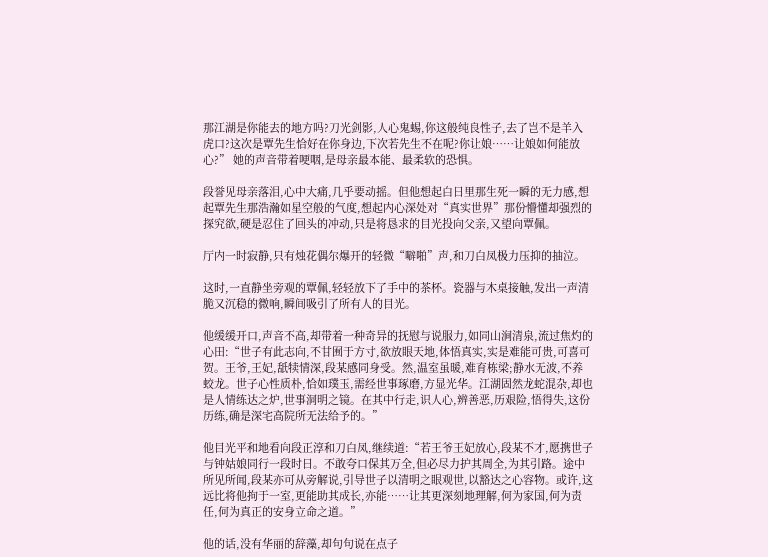那江湖是你能去的地方吗?刀光剑影,人心鬼蜴,你这般纯良性子,去了岂不是羊入虎口?这次是覃先生恰好在你身边,下次若先生不在呢?你让娘……让娘如何能放心?” 她的声音带着哽咽,是母亲最本能、最柔软的恐惧。

段誉见母亲落泪,心中大痛,几乎要动摇。但他想起白日里那生死一瞬的无力感,想起覃先生那浩瀚如星空般的气度,想起内心深处对“真实世界”那份懵懂却强烈的探究欲,硬是忍住了回头的冲动,只是将恳求的目光投向父亲,又望向覃佩。

厅内一时寂静,只有烛花偶尔爆开的轻微“噼啪”声,和刀白凤极力压抑的抽泣。

这时,一直静坐旁观的覃佩,轻轻放下了手中的茶杯。瓷器与木桌接触,发出一声清脆又沉稳的微响,瞬间吸引了所有人的目光。

他缓缓开口,声音不高,却带着一种奇异的抚慰与说服力,如同山涧清泉,流过焦灼的心田:“世子有此志向,不甘囿于方寸,欲放眼天地,体悟真实,实是难能可贵,可喜可贺。王爷,王妃,舐犊情深,段某感同身受。然,温室虽暖,难育栋梁;静水无波,不养蛟龙。世子心性质朴,恰如璞玉,需经世事琢磨,方显光华。江湖固然龙蛇混杂,却也是人情练达之炉,世事洞明之镜。在其中行走,识人心,辨善恶,历艰险,悟得失,这份历练,确是深宅高院所无法给予的。”

他目光平和地看向段正淳和刀白凤,继续道:“若王爷王妃放心,段某不才,愿携世子与钟姑娘同行一段时日。不敢夸口保其万全,但必尽力护其周全,为其引路。途中所见所闻,段某亦可从旁解说,引导世子以清明之眼观世,以豁达之心容物。或许,这远比将他拘于一室,更能助其成长,亦能……让其更深刻地理解,何为家国,何为责任,何为真正的安身立命之道。”

他的话,没有华丽的辞藻,却句句说在点子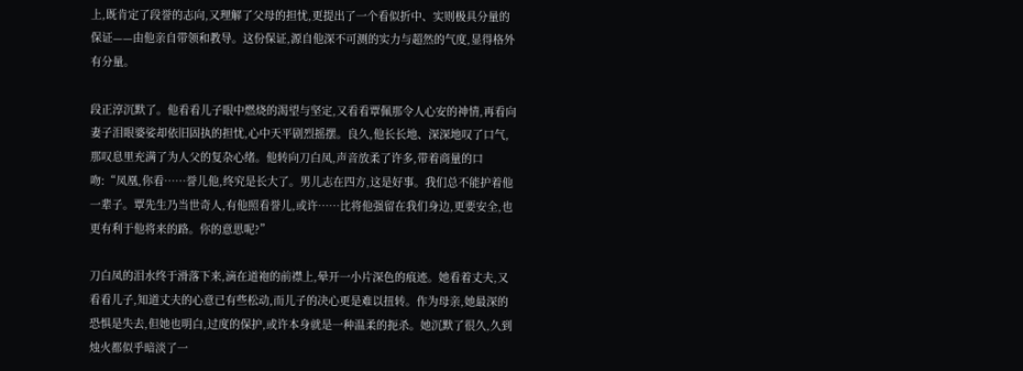上,既肯定了段誉的志向,又理解了父母的担忧,更提出了一个看似折中、实则极具分量的保证——由他亲自带领和教导。这份保证,源自他深不可测的实力与超然的气度,显得格外有分量。

段正淳沉默了。他看看儿子眼中燃烧的渴望与坚定,又看看覃佩那令人心安的神情,再看向妻子泪眼婆娑却依旧固执的担忧,心中天平剧烈摇摆。良久,他长长地、深深地叹了口气,那叹息里充满了为人父的复杂心绪。他转向刀白凤,声音放柔了许多,带着商量的口吻:“凤凰,你看……誉儿他,终究是长大了。男儿志在四方,这是好事。我们总不能护着他一辈子。覃先生乃当世奇人,有他照看誉儿,或许……比将他强留在我们身边,更要安全,也更有利于他将来的路。你的意思呢?”

刀白凤的泪水终于滑落下来,滴在道袍的前襟上,晕开一小片深色的痕迹。她看着丈夫,又看看儿子,知道丈夫的心意已有些松动,而儿子的决心更是难以扭转。作为母亲,她最深的恐惧是失去,但她也明白,过度的保护,或许本身就是一种温柔的扼杀。她沉默了很久,久到烛火都似乎暗淡了一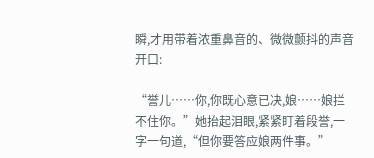瞬,才用带着浓重鼻音的、微微颤抖的声音开口:

“誉儿……你,你既心意已决,娘……娘拦不住你。”她抬起泪眼,紧紧盯着段誉,一字一句道,“但你要答应娘两件事。”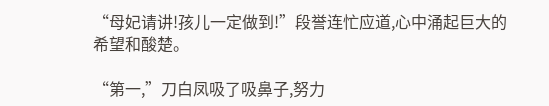“母妃请讲!孩儿一定做到!”段誉连忙应道,心中涌起巨大的希望和酸楚。

“第一,”刀白凤吸了吸鼻子,努力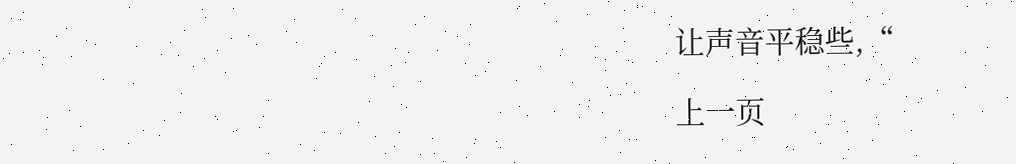让声音平稳些,“

上一页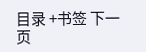目录 +书签 下一页